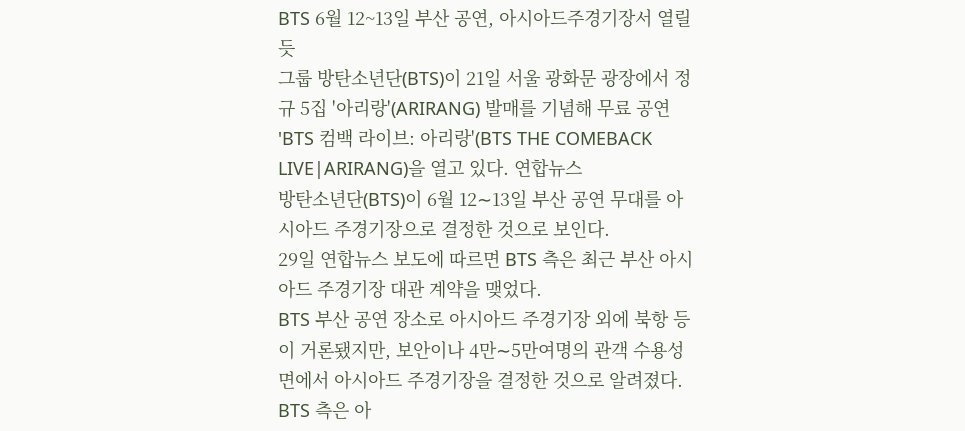BTS 6월 12~13일 부산 공연, 아시아드주경기장서 열릴 듯
그룹 방탄소년단(BTS)이 21일 서울 광화문 광장에서 정규 5집 '아리랑'(ARIRANG) 발매를 기념해 무료 공연 'BTS 컴백 라이브: 아리랑'(BTS THE COMEBACK LIVE|ARIRANG)을 열고 있다. 연합뉴스
방탄소년단(BTS)이 6월 12∼13일 부산 공연 무대를 아시아드 주경기장으로 결정한 것으로 보인다.
29일 연합뉴스 보도에 따르면 BTS 측은 최근 부산 아시아드 주경기장 대관 계약을 맺었다.
BTS 부산 공연 장소로 아시아드 주경기장 외에 북항 등이 거론됐지만, 보안이나 4만∼5만여명의 관객 수용성 면에서 아시아드 주경기장을 결정한 것으로 알려졌다.
BTS 측은 아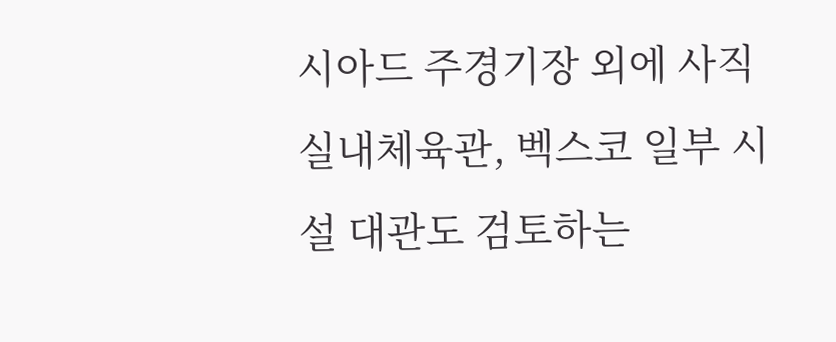시아드 주경기장 외에 사직실내체육관, 벡스코 일부 시설 대관도 검토하는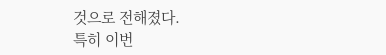것으로 전해졌다.
특히 이번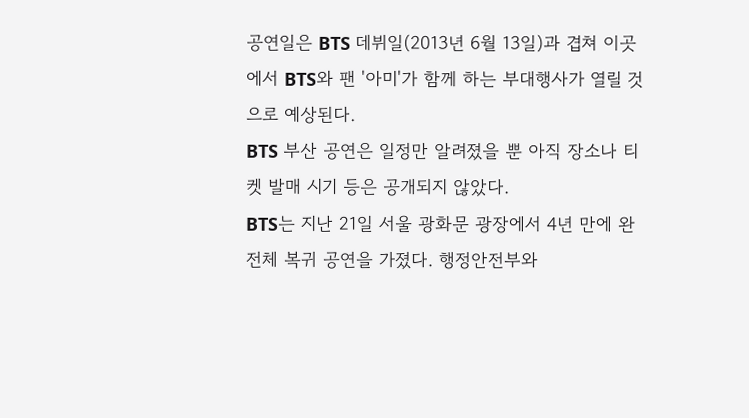공연일은 BTS 데뷔일(2013년 6월 13일)과 겹쳐 이곳에서 BTS와 팬 '아미'가 함께 하는 부대행사가 열릴 것으로 예상된다.
BTS 부산 공연은 일정만 알려졌을 뿐 아직 장소나 티켓 발매 시기 등은 공개되지 않았다.
BTS는 지난 21일 서울 광화문 광장에서 4년 만에 완전체 복귀 공연을 가졌다. 행정안전부와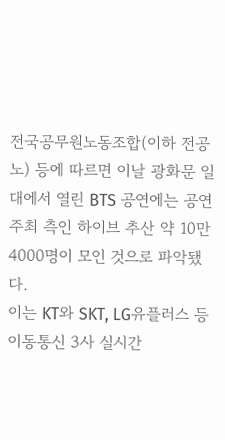전국공무원노동조합(이하 전공노) 등에 따르면 이날 광화문 일대에서 열린 BTS 공연에는 공연 주최 측인 하이브 추산 약 10만4000명이 모인 것으로 파악됐다.
이는 KT와 SKT, LG유플러스 등 이동통신 3사 실시간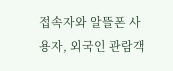접속자와 알뜰폰 사용자, 외국인 관람객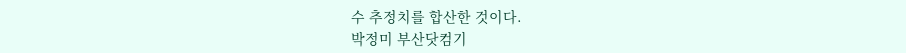수 추정치를 합산한 것이다.
박정미 부산닷컴기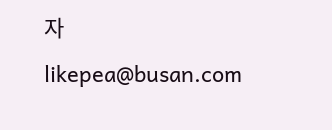자 likepea@busan.com